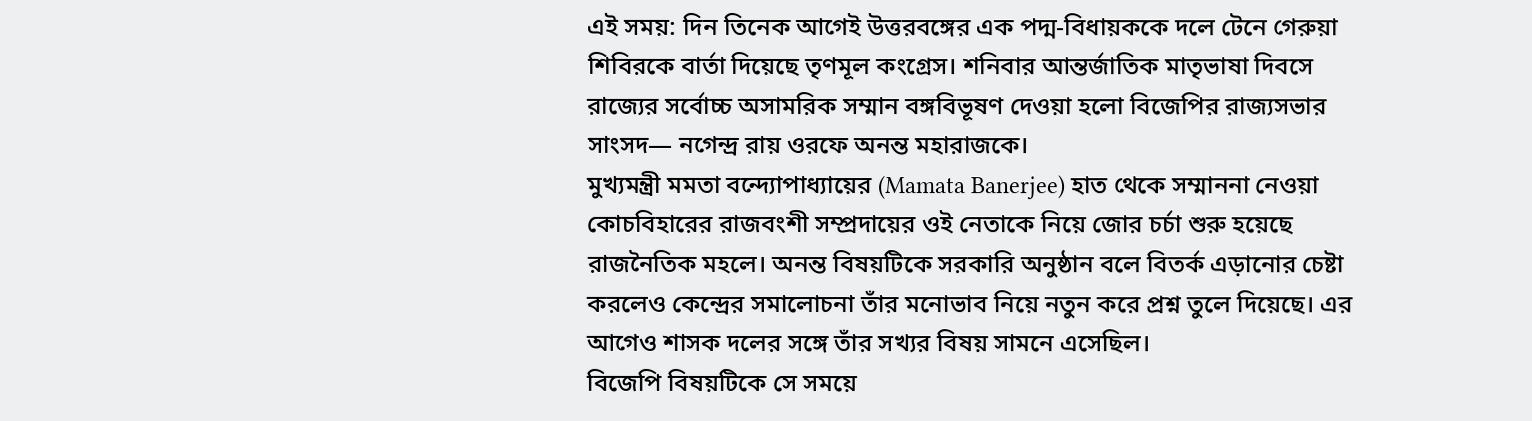এই সময়: দিন তিনেক আগেই উত্তরবঙ্গের এক পদ্ম-বিধায়ককে দলে টেনে গেরুয়া শিবিরকে বার্তা দিয়েছে তৃণমূল কংগ্রেস। শনিবার আন্তর্জাতিক মাতৃভাষা দিবসে রাজ্যের সর্বোচ্চ অসামরিক সম্মান বঙ্গবিভূষণ দেওয়া হলো বিজেপির রাজ্যসভার সাংসদ— নগেন্দ্র রায় ওরফে অনন্ত মহারাজকে।
মুখ্যমন্ত্রী মমতা বন্দ্যোপাধ্যায়ের (Mamata Banerjee) হাত থেকে সম্মাননা নেওয়া কোচবিহারের রাজবংশী সম্প্রদায়ের ওই নেতাকে নিয়ে জোর চর্চা শুরু হয়েছে রাজনৈতিক মহলে। অনন্ত বিষয়টিকে সরকারি অনুষ্ঠান বলে বিতর্ক এড়ানোর চেষ্টা করলেও কেন্দ্রের সমালোচনা তাঁর মনোভাব নিয়ে নতুন করে প্রশ্ন তুলে দিয়েছে। এর আগেও শাসক দলের সঙ্গে তাঁর সখ্যর বিষয় সামনে এসেছিল।
বিজেপি বিষয়টিকে সে সময়ে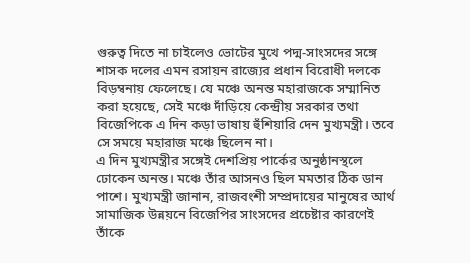গুরুত্ব দিতে না চাইলেও ভোটের মুখে পদ্ম-সাংসদের সঙ্গে শাসক দলের এমন রসায়ন রাজ্যের প্রধান বিরোধী দলকে বিড়ম্বনায় ফেলেছে। যে মঞ্চে অনন্ত মহারাজকে সম্মানিত করা হয়েছে, সেই মঞ্চে দাঁড়িয়ে কেন্দ্রীয় সরকার তথা বিজেপিকে এ দিন কড়া ভাষায় হুঁশিয়ারি দেন মুখ্যমন্ত্রী। তবে সে সময়ে মহারাজ মঞ্চে ছিলেন না।
এ দিন মুখ্যমন্ত্রীর সঙ্গেই দেশপ্রিয় পার্কের অনুষ্ঠানস্থলে ঢোকেন অনন্ত। মঞ্চে তাঁর আসনও ছিল মমতার ঠিক ডান পাশে। মুখ্যমন্ত্রী জানান, রাজবংশী সম্প্রদায়ের মানুষের আর্থ সামাজিক উন্নয়নে বিজেপির সাংসদের প্রচেষ্টার কারণেই তাঁকে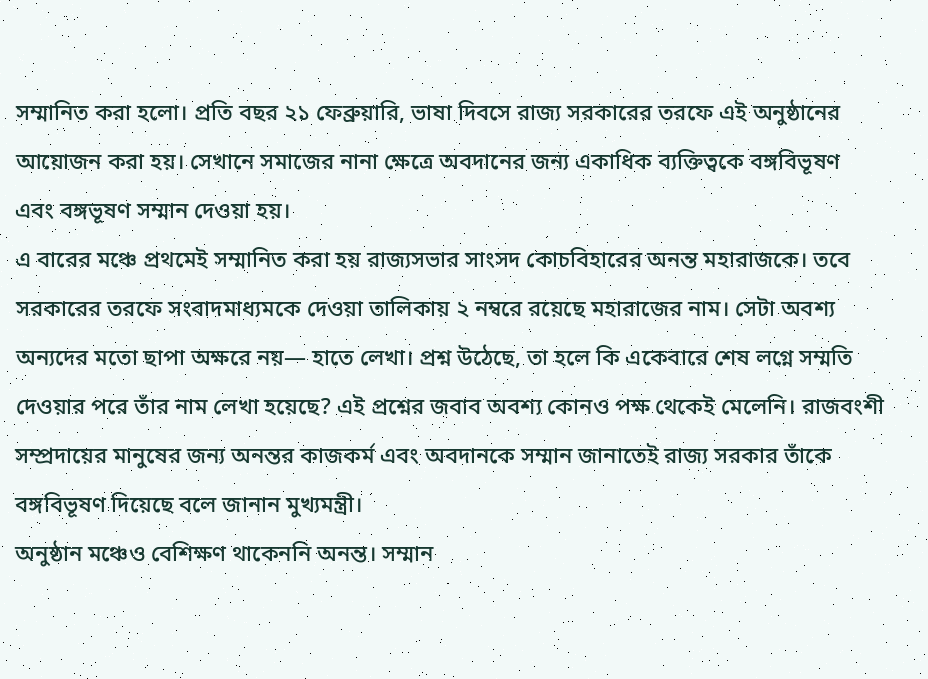সম্মানিত করা হলো। প্রতি বছর ২১ ফেব্রুয়ারি, ভাষা দিবসে রাজ্য সরকারের তরফে এই অনুষ্ঠানের আয়োজন করা হয়। সেখানে সমাজের নানা ক্ষেত্রে অবদানের জন্য একাধিক ব্যক্তিত্বকে বঙ্গবিভূষণ এবং বঙ্গভূষণ সম্মান দেওয়া হয়।
এ বারের মঞ্চে প্রথমেই সম্মানিত করা হয় রাজ্যসভার সাংসদ কোচবিহারের অনন্ত মহারাজকে। তবে সরকারের তরফে সংবাদমাধ্যমকে দেওয়া তালিকায় ২ নম্বরে রয়েছে মহারাজের নাম। সেটা অবশ্য অন্যদের মতো ছাপা অক্ষরে নয়— হাতে লেখা। প্রশ্ন উঠেছে, তা হলে কি একেবারে শেষ লগ্নে সম্মতি দেওয়ার পরে তাঁর নাম লেখা হয়েছে? এই প্রশ্নের জবাব অবশ্য কোনও পক্ষ থেকেই মেলেনি। রাজবংশী সম্প্রদায়ের মানুষের জন্য অনন্তর কাজকর্ম এবং অবদানকে সম্মান জানাতেই রাজ্য সরকার তাঁকে বঙ্গবিভূষণ দিয়েছে বলে জানান মুখ্যমন্ত্রী।
অনুষ্ঠান মঞ্চেও বেশিক্ষণ থাকেননি অনন্ত। সম্মান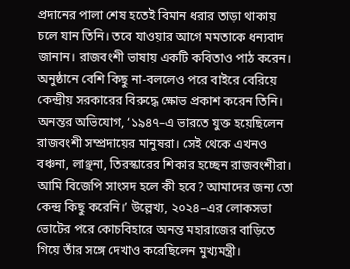প্রদানের পালা শেষ হতেই বিমান ধরার তাড়া থাকায় চলে যান তিনি। তবে যাওয়ার আগে মমতাকে ধন্যবাদ জানান। রাজবংশী ভাষায় একটি কবিতাও পাঠ করেন। অনুষ্ঠানে বেশি কিছু না-বললেও পরে বাইরে বেরিয়ে কেন্দ্রীয় সরকারের বিরুদ্ধে ক্ষোভ প্রকাশ করেন তিনি। অনন্তর অভিযোগ, ‘১৯৪৭–এ ভারতে যুক্ত হয়েছিলেন রাজবংশী সম্প্রদায়ের মানুষরা। সেই থেকে এখনও বঞ্চনা, লাঞ্ছনা, তিরস্কারের শিকার হচ্ছেন রাজবংশীরা। আমি বিজেপি সাংসদ হলে কী হবে? আমাদের জন্য তো কেন্দ্র কিছু করেনি।’ উল্লেখ্য, ২০২৪–এর লোকসভা ভোটের পরে কোচবিহারে অনন্ত মহারাজের বাড়িতে গিয়ে তাঁর সঙ্গে দেখাও করেছিলেন মুখ্যমন্ত্রী।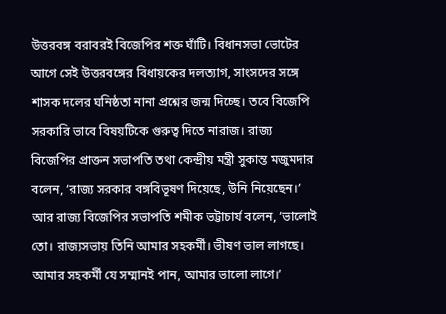উত্তরবঙ্গ বরাবরই বিজেপির শক্ত ঘাঁটি। বিধানসভা ভোটের আগে সেই উত্তরবঙ্গের বিধায়কের দলত্যাগ, সাংসদের সঙ্গে শাসক দলের ঘনিষ্ঠতা নানা প্রশ্নের জন্ম দিচ্ছে। তবে বিজেপি সরকারি ভাবে বিষয়টিকে গুরুত্ব দিতে নারাজ। রাজ্য বিজেপির প্রাক্তন সভাপতি তথা কেন্দ্রীয় মন্ত্রী সুকান্ত মজুমদার বলেন, ‘রাজ্য সরকার বঙ্গবিভূষণ দিয়েছে, উনি নিয়েছেন।’ আর রাজ্য বিজেপির সভাপতি শমীক ভট্টাচার্য বলেন, ‘ভালোই তো। রাজ্যসভায় তিনি আমার সহকর্মী। ভীষণ ভাল লাগছে। আমার সহকর্মী যে সম্মানই পান, আমার ভালো লাগে।’